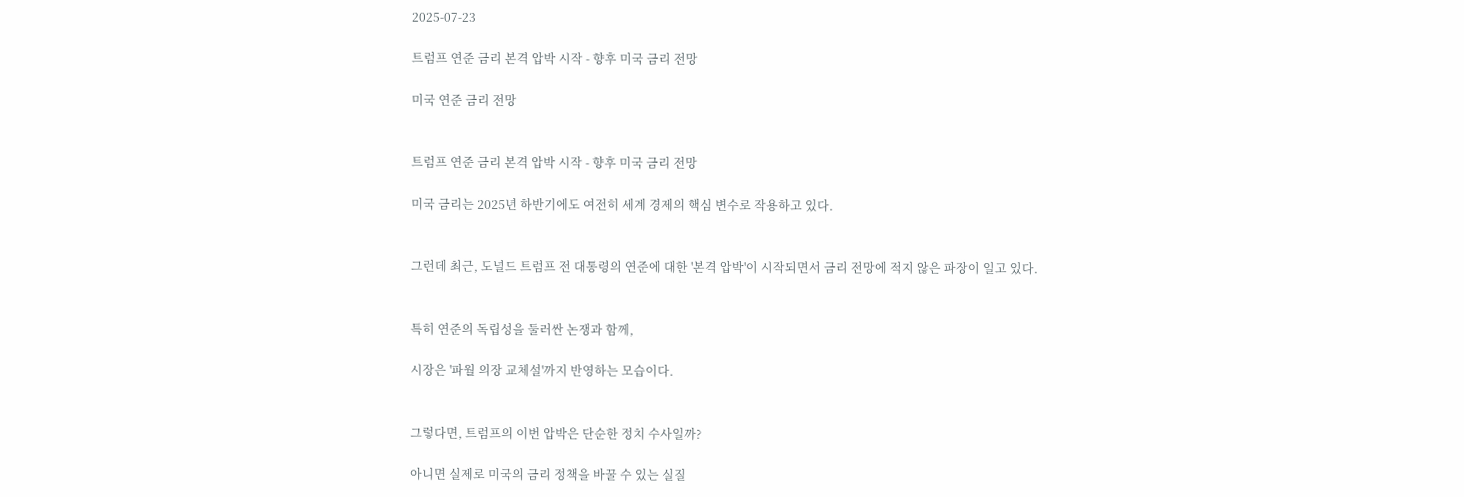2025-07-23

트럼프 연준 금리 본격 압박 시작 - 향후 미국 금리 전망

미국 연준 금리 전망


트럼프 연준 금리 본격 압박 시작 - 향후 미국 금리 전망

미국 금리는 2025년 하반기에도 여전히 세계 경제의 핵심 변수로 작용하고 있다.


그런데 최근, 도널드 트럼프 전 대통령의 연준에 대한 '본격 압박'이 시작되면서 금리 전망에 적지 않은 파장이 일고 있다.


특히 연준의 독립성을 둘러싼 논쟁과 함께,

시장은 '파월 의장 교체설'까지 반영하는 모습이다.


그렇다면, 트럼프의 이번 압박은 단순한 정치 수사일까?

아니면 실제로 미국의 금리 정책을 바꿀 수 있는 실질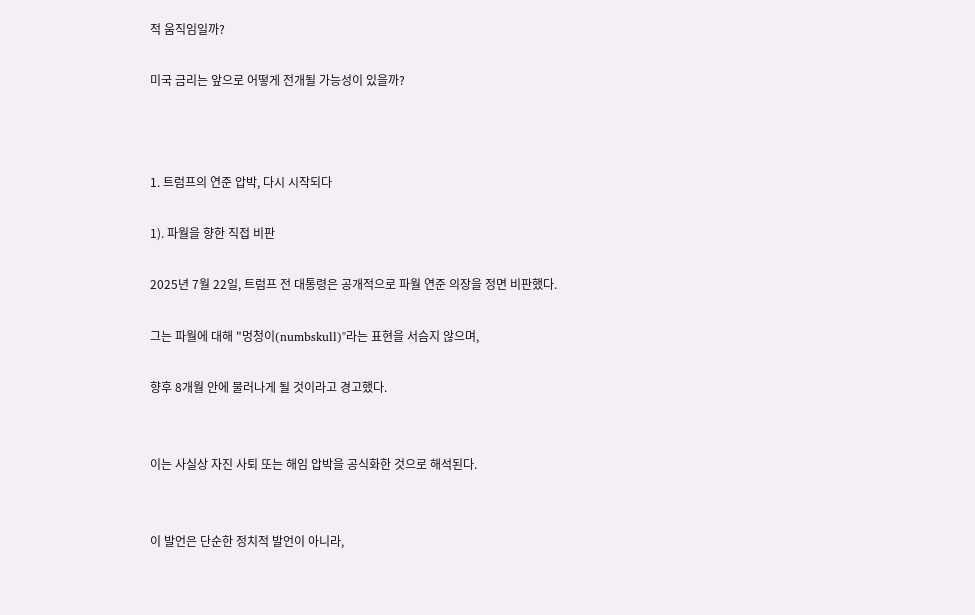적 움직임일까?

미국 금리는 앞으로 어떻게 전개될 가능성이 있을까?



1. 트럼프의 연준 압박, 다시 시작되다

1). 파월을 향한 직접 비판

2025년 7월 22일, 트럼프 전 대통령은 공개적으로 파월 연준 의장을 정면 비판했다.

그는 파월에 대해 "멍청이(numbskull)"라는 표현을 서슴지 않으며,

향후 8개월 안에 물러나게 될 것이라고 경고했다.


이는 사실상 자진 사퇴 또는 해임 압박을 공식화한 것으로 해석된다.


이 발언은 단순한 정치적 발언이 아니라,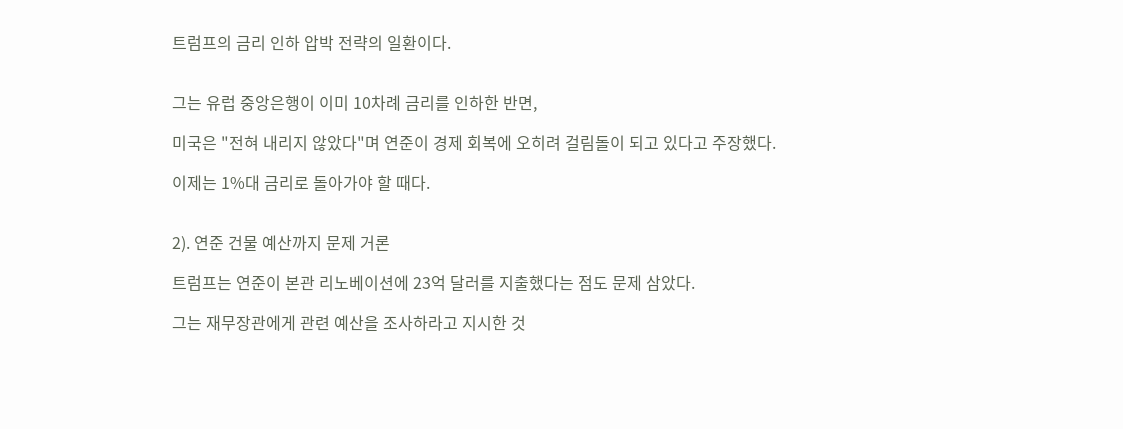트럼프의 금리 인하 압박 전략의 일환이다.


그는 유럽 중앙은행이 이미 10차례 금리를 인하한 반면,

미국은 "전혀 내리지 않았다"며 연준이 경제 회복에 오히려 걸림돌이 되고 있다고 주장했다.

이제는 1%대 금리로 돌아가야 할 때다.


2). 연준 건물 예산까지 문제 거론

트럼프는 연준이 본관 리노베이션에 23억 달러를 지출했다는 점도 문제 삼았다.

그는 재무장관에게 관련 예산을 조사하라고 지시한 것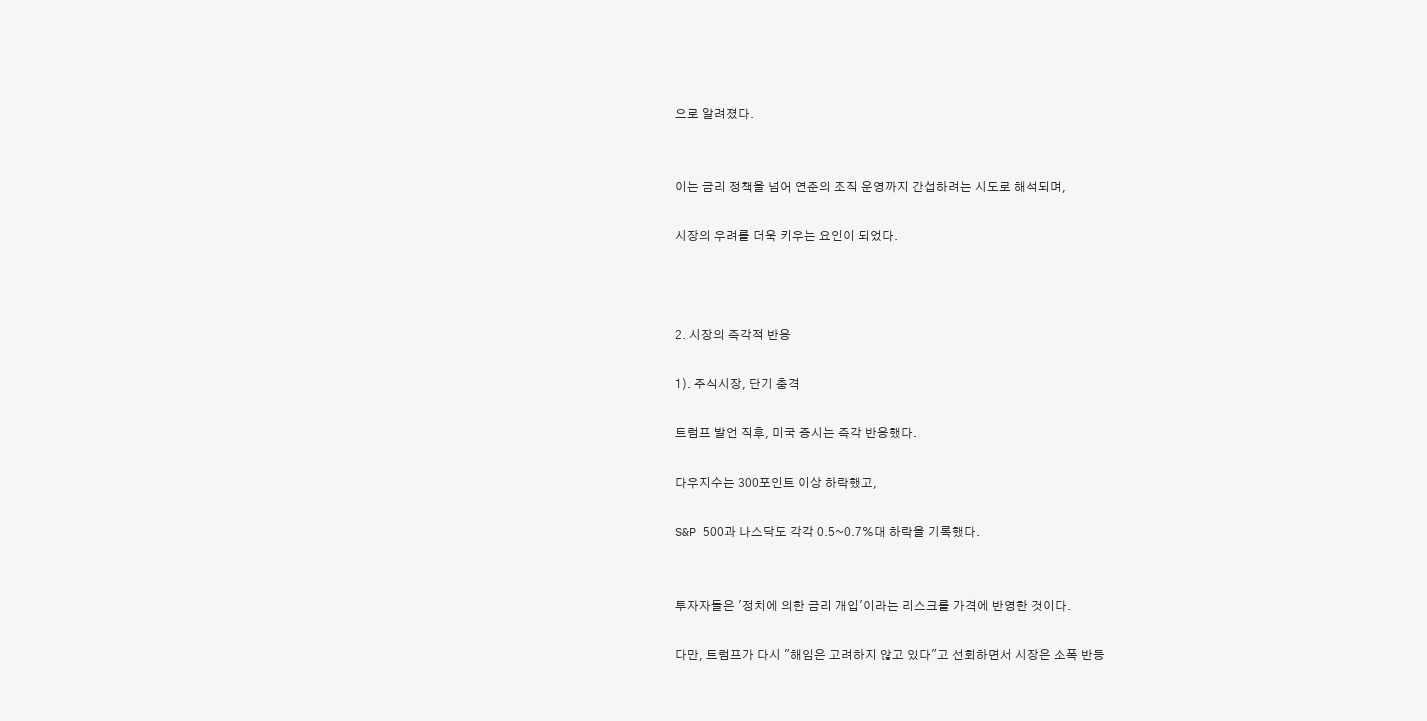으로 알려졌다.


이는 금리 정책을 넘어 연준의 조직 운영까지 간섭하려는 시도로 해석되며,

시장의 우려를 더욱 키우는 요인이 되었다.



2. 시장의 즉각적 반응

1). 주식시장, 단기 충격

트럼프 발언 직후, 미국 증시는 즉각 반응했다.

다우지수는 300포인트 이상 하락했고,

S&P 500과 나스닥도 각각 0.5~0.7%대 하락을 기록했다.


투자자들은 '정치에 의한 금리 개입'이라는 리스크를 가격에 반영한 것이다.

다만, 트럼프가 다시 "해임은 고려하지 않고 있다"고 선회하면서 시장은 소폭 반등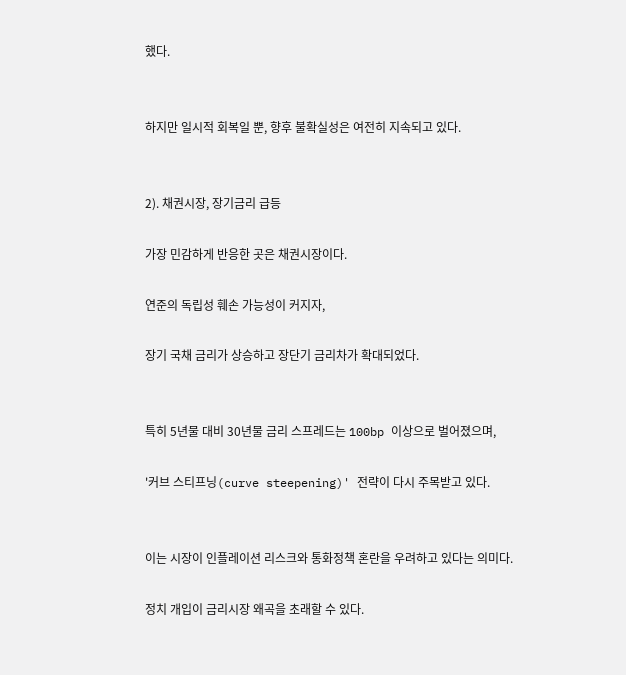했다.


하지만 일시적 회복일 뿐, 향후 불확실성은 여전히 지속되고 있다.


2). 채권시장, 장기금리 급등

가장 민감하게 반응한 곳은 채권시장이다.

연준의 독립성 훼손 가능성이 커지자,

장기 국채 금리가 상승하고 장단기 금리차가 확대되었다.


특히 5년물 대비 30년물 금리 스프레드는 100bp 이상으로 벌어졌으며,

'커브 스티프닝(curve steepening)' 전략이 다시 주목받고 있다.


이는 시장이 인플레이션 리스크와 통화정책 혼란을 우려하고 있다는 의미다.

정치 개입이 금리시장 왜곡을 초래할 수 있다.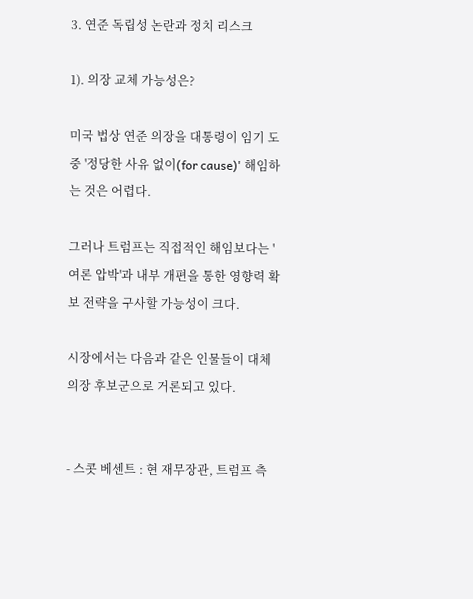3. 연준 독립성 논란과 정치 리스크

1). 의장 교체 가능성은?

미국 법상 연준 의장을 대통령이 임기 도중 '정당한 사유 없이(for cause)' 해임하는 것은 어렵다.

그러나 트럼프는 직접적인 해임보다는 '여론 압박'과 내부 개편을 통한 영향력 확보 전략을 구사할 가능성이 크다.

시장에서는 다음과 같은 인물들이 대체 의장 후보군으로 거론되고 있다.


- 스콧 베센트 : 현 재무장관, 트럼프 측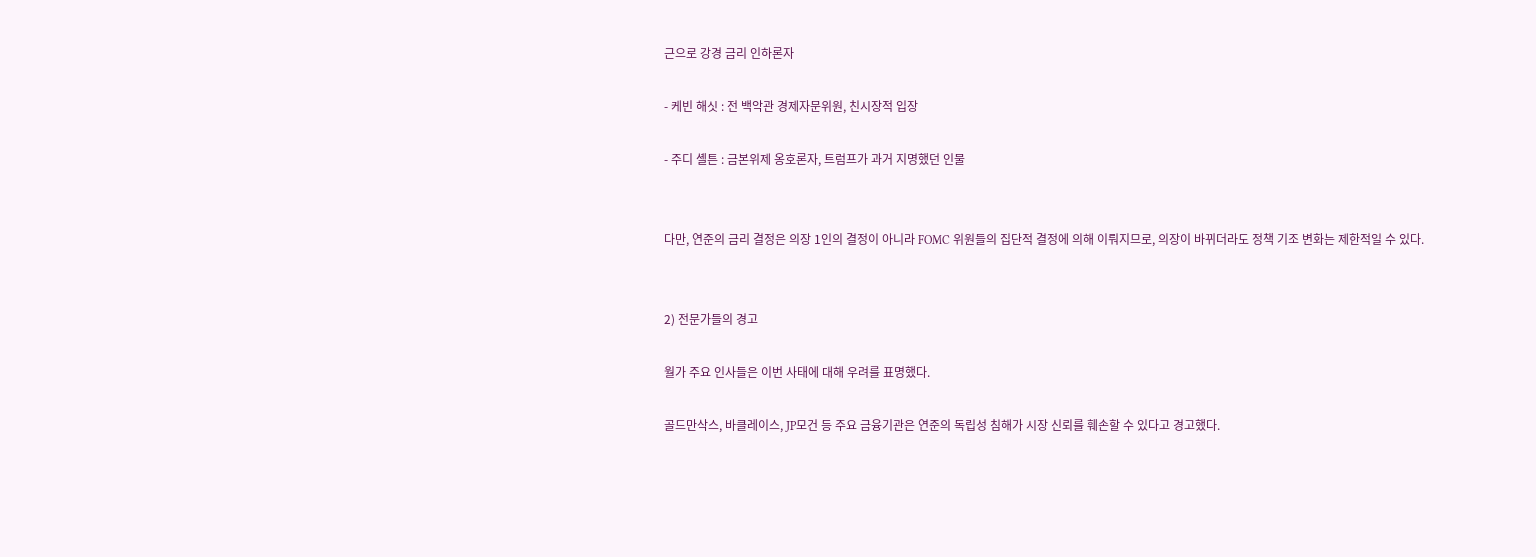근으로 강경 금리 인하론자

- 케빈 해싯 : 전 백악관 경제자문위원, 친시장적 입장

- 주디 셸튼 : 금본위제 옹호론자, 트럼프가 과거 지명했던 인물


다만, 연준의 금리 결정은 의장 1인의 결정이 아니라 FOMC 위원들의 집단적 결정에 의해 이뤄지므로, 의장이 바뀌더라도 정책 기조 변화는 제한적일 수 있다.


2) 전문가들의 경고

월가 주요 인사들은 이번 사태에 대해 우려를 표명했다.

골드만삭스, 바클레이스, JP모건 등 주요 금융기관은 연준의 독립성 침해가 시장 신뢰를 훼손할 수 있다고 경고했다.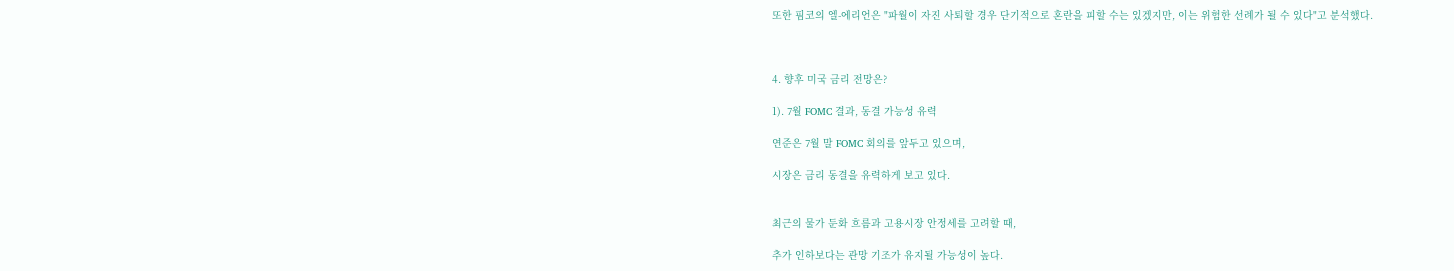또한 핌코의 엘-에리언은 "파월이 자진 사퇴할 경우 단기적으로 혼란을 피할 수는 있겠지만, 이는 위험한 선례가 될 수 있다"고 분석했다.



4. 향후 미국 금리 전망은?

1). 7월 FOMC 결과, 동결 가능성 유력

연준은 7월 말 FOMC 회의를 앞두고 있으며,

시장은 금리 동결을 유력하게 보고 있다.


최근의 물가 둔화 흐름과 고용시장 안정세를 고려할 때,

추가 인하보다는 관망 기조가 유지될 가능성이 높다.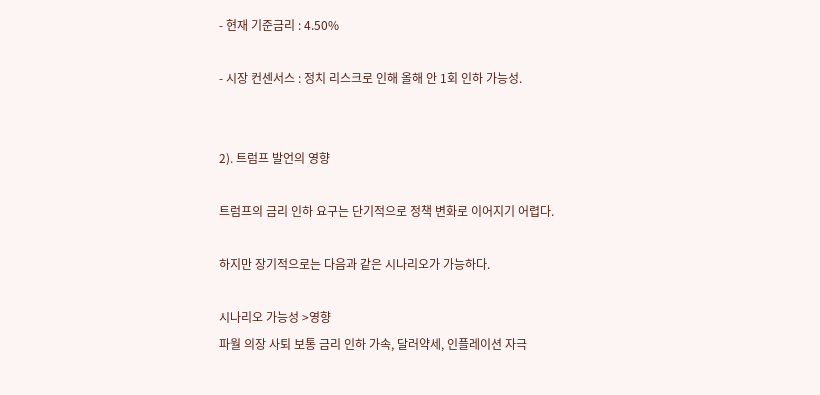- 현재 기준금리 : 4.50%

- 시장 컨센서스 : 정치 리스크로 인해 올해 안 1회 인하 가능성.


2). 트럼프 발언의 영향

트럼프의 금리 인하 요구는 단기적으로 정책 변화로 이어지기 어렵다.

하지만 장기적으로는 다음과 같은 시나리오가 가능하다.

시나리오 가능성 >영향
파월 의장 사퇴 보통 금리 인하 가속, 달러약세, 인플레이션 자극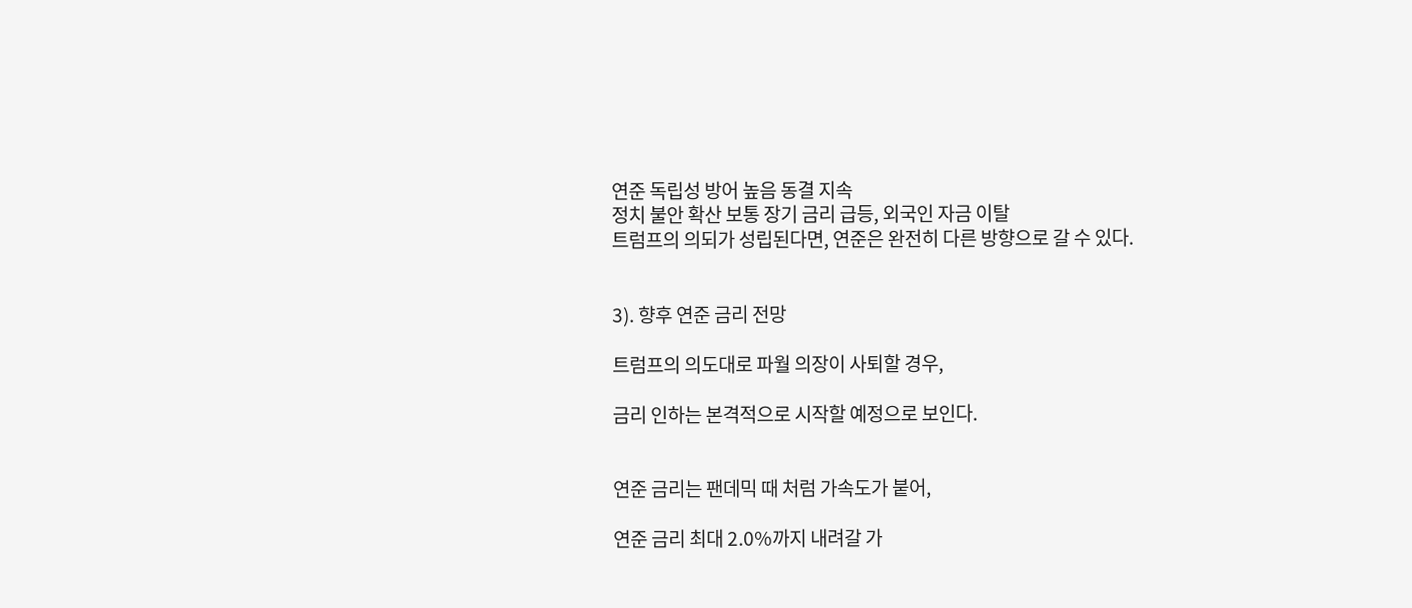연준 독립성 방어 높음 동결 지속
정치 불안 확산 보통 장기 금리 급등, 외국인 자금 이탈
트럼프의 의되가 성립된다면, 연준은 완전히 다른 방향으로 갈 수 있다.


3). 향후 연준 금리 전망

트럼프의 의도대로 파월 의장이 사퇴할 경우,

금리 인하는 본격적으로 시작할 예정으로 보인다.


연준 금리는 팬데믹 때 처럼 가속도가 붙어,

연준 금리 최대 2.0%까지 내려갈 가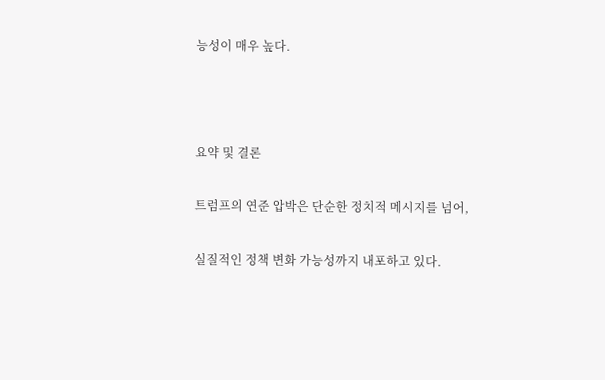능성이 매우 높다.



요약 및 결론

트럼프의 연준 압박은 단순한 정치적 메시지를 넘어,

실질적인 정책 변화 가능성까지 내포하고 있다.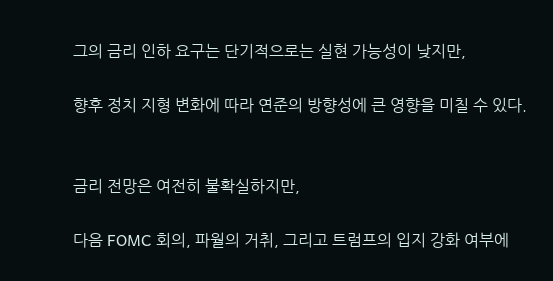그의 금리 인하 요구는 단기적으로는 실현 가능성이 낮지만,

향후 정치 지형 변화에 따라 연준의 방향성에 큰 영향을 미칠 수 있다.


금리 전망은 여전히 불확실하지만,

다음 FOMC 회의, 파월의 거취, 그리고 트럼프의 입지 강화 여부에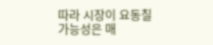따라 시장이 요동칠 가능성은 매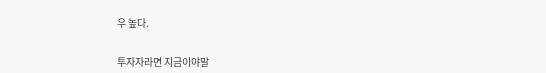우 높다.


투자자라면 지금이야말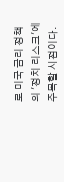로 미국 금리 정책의 '정치 리스크'에 주목할 시점이다.